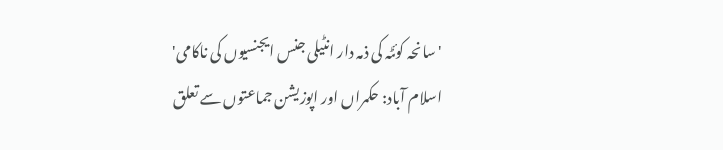'سانحہ کوئٹہ کی ذمہ دار انٹیلی جنس ایجنسیوں کی ناکامی'
اسلام آباد: حکمراں اور اپوزیشن جماعتوں سے تعلق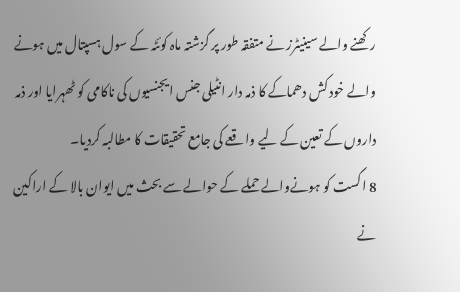رکھنے والے سینیٹرز نے متفقہ طور پر گزشتہ ماہ کوئٹہ کے سول ہسپتال میں ہونے والے خود کش دھماکے کا ذمہ دار انٹیلی جنس ایجنسیوں کی ناکامی کو ٹھہرایا اور ذمہ داروں کے تعین کے لیے واقعے کی جامع تحقیقات کا مطالبہ کردیا۔
8 اگست کو ہونےوالے حملے کے حوالے سے بحث میں ایوان بالا کے اراکین نے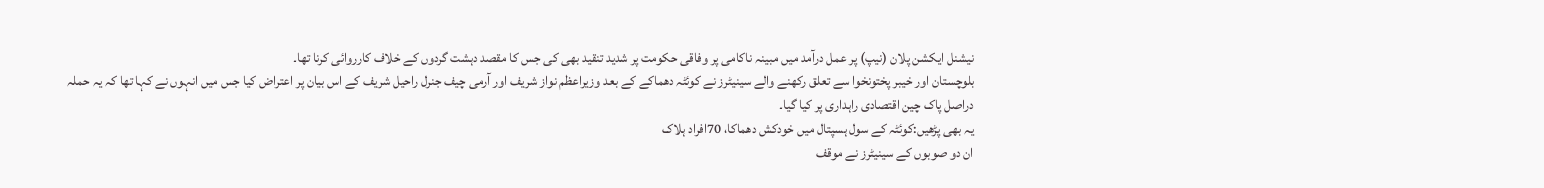نیشنل ایکشن پلان (نیپ) پر عمل درآمد میں مبینہ ناکامی پر وفاقی حکومت پر شدید تنقید بھی کی جس کا مقصد دہشت گردوں کے خلاف کارروائی کرنا تھا۔
بلوچستان اور خیبر پختونخوا سے تعلق رکھنے والے سینیٹرز نے کوئٹہ دھماکے کے بعد وزیراعظم نواز شریف اور آرمی چیف جنرل راحیل شریف کے اس بیان پر اعتراض کیا جس میں انہوں نے کہا تھا کہ یہ حملہ دراصل پاک چین اقتصادی راہداری پر کیا گیا۔
یہ بھی پڑھیں:کوئٹہ کے سول ہسپتال میں خودکش دھماکا، 70افراد ہلاک
ان دو صوبوں کے سینیٹرز نے موقف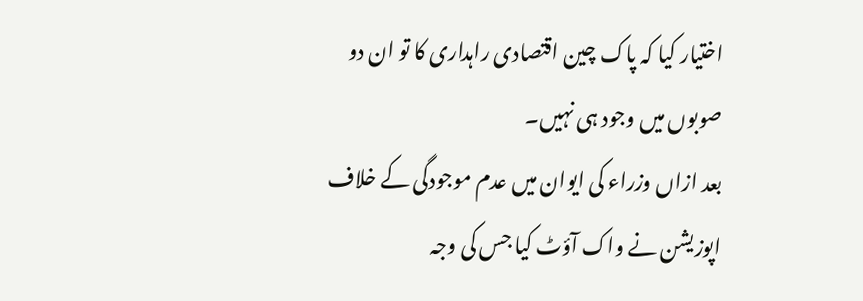اختیار کیا کہ پاک چین اقتصادی راہداری کا تو ان دو صوبوں میں وجود ہی نہیں۔
بعد ازاں وزراء کی ایوان میں عدم موجودگی کے خلاف اپوزیشن نے واک آؤٹ کیا جس کی وجہ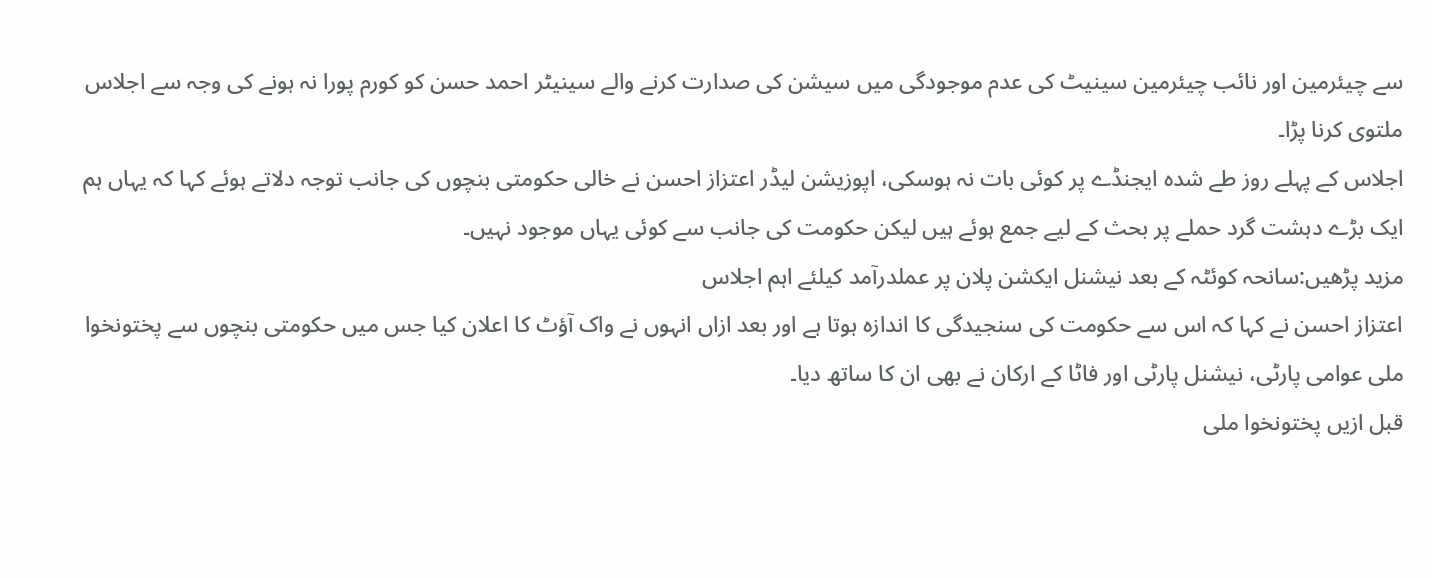سے چیئرمین اور نائب چیئرمین سینیٹ کی عدم موجودگی میں سیشن کی صدارت کرنے والے سینیٹر احمد حسن کو کورم پورا نہ ہونے کی وجہ سے اجلاس ملتوی کرنا پڑا۔
اجلاس کے پہلے روز طے شدہ ایجنڈے پر کوئی بات نہ ہوسکی، اپوزیشن لیڈر اعتزاز احسن نے خالی حکومتی بنچوں کی جانب توجہ دلاتے ہوئے کہا کہ یہاں ہم ایک بڑے دہشت گرد حملے پر بحث کے لیے جمع ہوئے ہیں لیکن حکومت کی جانب سے کوئی یہاں موجود نہیں۔
مزید پڑھیں:سانحہ کوئٹہ کے بعد نیشنل ایکشن پلان پر عملدرآمد کیلئے اہم اجلاس
اعتزاز احسن نے کہا کہ اس سے حکومت کی سنجیدگی کا اندازہ ہوتا ہے اور بعد ازاں انہوں نے واک آؤٹ کا اعلان کیا جس میں حکومتی بنچوں سے پختونخوا ملی عوامی پارٹی، نیشنل پارٹی اور فاٹا کے ارکان نے بھی ان کا ساتھ دیا۔
قبل ازیں پختونخوا ملی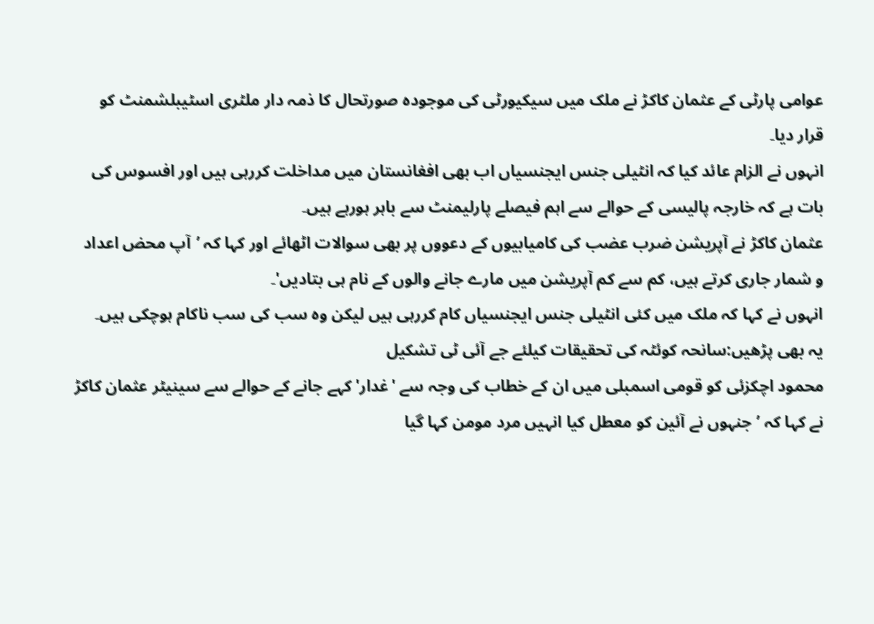عوامی پارٹی کے عثمان کاکڑ نے ملک میں سیکیورٹی کی موجودہ صورتحال کا ذمہ دار ملٹری اسٹیبلشمنٹ کو قرار دیا۔
انہوں نے الزام عائد کیا کہ انٹیلی جنس ایجنسیاں اب بھی افغانستان میں مداخلت کررہی ہیں اور افسوس کی بات ہے کہ خارجہ پالیسی کے حوالے سے اہم فیصلے پارلیمنٹ سے باہر ہورہے ہیں۔
عثمان کاکڑ نے آپریشن ضرب عضب کی کامیابیوں کے دعووں پر بھی سوالات اٹھائے اور کہا کہ ’آپ محض اعداد و شمار جاری کرتے ہیں، کم سے کم آپریشن میں مارے جانے والوں کے نام ہی بتادیں'۔
انہوں نے کہا کہ ملک میں کئی انٹیلی جنس ایجنسیاں کام کررہی ہیں لیکن وہ سب کی سب ناکام ہوچکی ہیں۔
یہ بھی پڑھیں:سانحہ کوئٹہ کی تحقیقات کیلئے جے آئی ٹی تشکیل
محمود اچکزئی کو قومی اسمبلی میں ان کے خطاب کی وجہ سے 'غدار' کہے جانے کے حوالے سے سینیٹر عثمان کاکڑ نے کہا کہ ’جنہوں نے آئین کو معطل کیا انہیں مرد مومن کہا گیا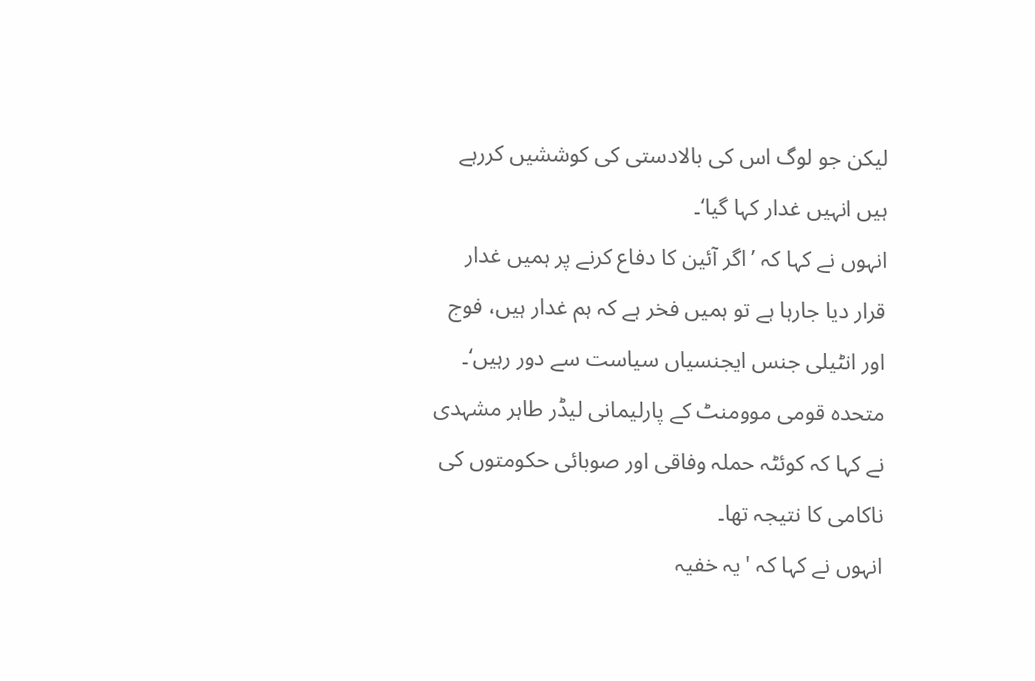لیکن جو لوگ اس کی بالادستی کی کوششیں کررہے ہیں انہیں غدار کہا گیا‘۔
انہوں نے کہا کہ ’اگر آئین کا دفاع کرنے پر ہمیں غدار قرار دیا جارہا ہے تو ہمیں فخر ہے کہ ہم غدار ہیں، فوج اور انٹیلی جنس ایجنسیاں سیاست سے دور رہیں‘۔
متحدہ قومی موومنٹ کے پارلیمانی لیڈر طاہر مشہدی نے کہا کہ کوئٹہ حملہ وفاقی اور صوبائی حکومتوں کی ناکامی کا نتیجہ تھا۔
انہوں نے کہا کہ 'یہ خفیہ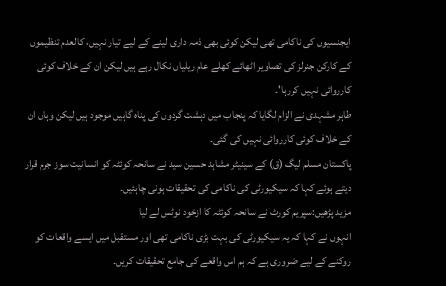ایجنسیوں کی ناکامی تھی لیکن کوئی بھی ذمہ داری لینے کے لیے تیار نہیں، کالعدم تنظیموں کے کارکن جنرلز کی تصاویر اٹھائے کھلے عام ریلیاں نکال رہے ہیں لیکن ان کے خلاف کوئی کارروائی نہیں کررہا'۔
طاہر مشہدی نے الزام لگایا کہ پنجاب میں دہشت گردوں کی پناہ گاہیں موجود ہیں لیکن وہاں ان کے خلاف کوئی کارروائی نہیں کی گئی۔
پاکستان مسلم لیگ (ق) کے سینیٹر مشاہد حسین سید نے سانحہ کوئٹہ کو انسانیت سوز جرم قرار دیتے ہوئے کہا کہ سیکیورٹی کی ناکامی کی تحقیقات ہونی چاہئیں۔
مزید پڑھیں:سپریم کورٹ نے سانحہ کوئٹہ کا ازخود نوٹس لے لیا
انہوں نے کہا کہ یہ سیکیورٹی کی بہت بڑی ناکامی تھی اور مستقبل میں ایسے واقعات کو روکنے کے لیے ضروری ہے کہ ہم اس واقعے کی جامع تحقیقات کریں۔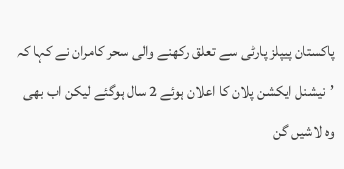پاکستان پیپلز پارٹی سے تعلق رکھنے والی سحر کامران نے کہا کہ ’نیشنل ایکشن پلان کا اعلان ہوئے 2 سال ہوگئے لیکن اب بھی وہ لاشیں گن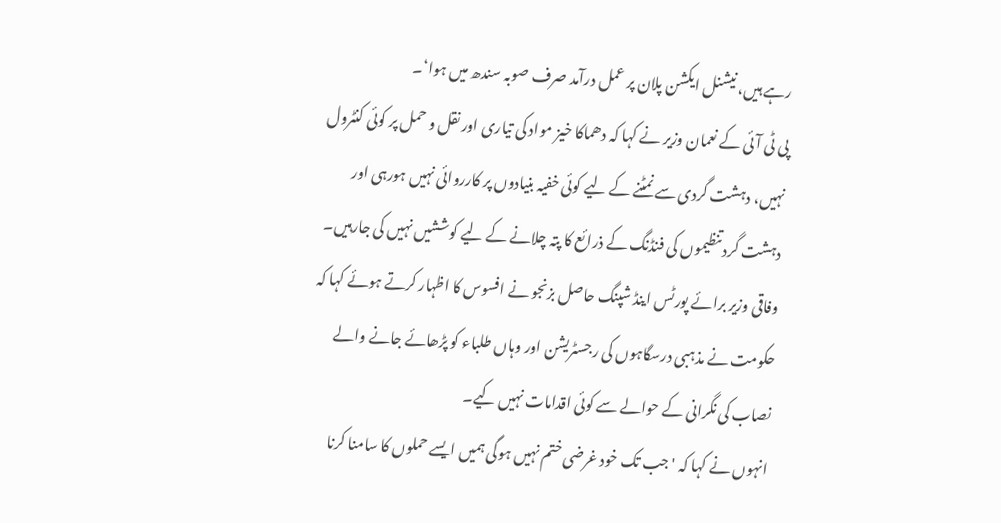رہے ہیں، نیشنل ایکشن پلان پر عمل درآمد صرف صوبہ سندھ میں ہوا‘۔
پی ٹی آئی کے نعمان وزیر نے کہا کہ دھماکا خیز مواد کی تیاری اور نقل و حمل پر کوئی کنٹرول نہیں، دہشت گردی سے نمٹنے کے لیے کوئی خفیہ بنیادوں پر کارروائی نہیں ہورہی اور دہشت گرد تنظیموں کی فنڈنگ کے ذرائع کا پتہ چلانے کے لیے کوششیں نہیں کی جارہیں۔
وفاقی وزیر برائے پورٹس اینڈ شپنگ حاصل بزنجو نے افسوس کا اظہار کرتے ہوئے کہا کہ حکومت نے مذہبی درسگاہوں کی رجسٹریشن اور وہاں طلباء کو پڑھائے جانے والے نصاب کی نگرانی کے حوالے سے کوئی اقدامات نہیں کیے۔
انہوں نے کہا کہ 'جب تک خود غرضی ختم نہیں ہوگی ہمیں ایسے حملوں کا سامنا کرنا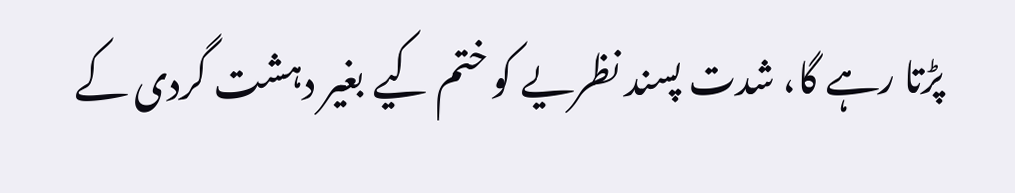پڑتا رہے گا، شدت پسند نظریے کو ختم کیے بغیر دہشت گردی کے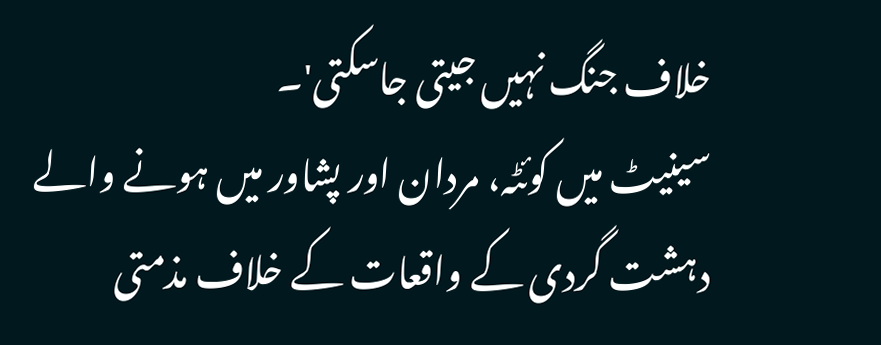خلاف جنگ نہیں جیتی جاسکتی'۔
سینیٹ میں کوئٹہ، مردان اور پشاور میں ہونے والے دہشت گردی کے واقعات کے خلاف مذمتی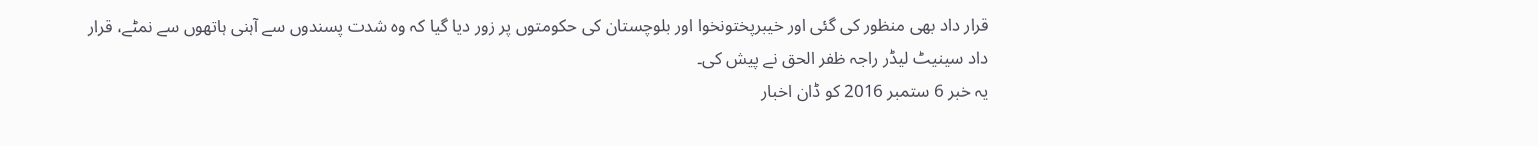قرار داد بھی منظور کی گئی اور خیبرپختونخوا اور بلوچستان کی حکومتوں پر زور دیا گیا کہ وہ شدت پسندوں سے آہنی ہاتھوں سے نمٹے، قرار داد سینیٹ لیڈر راجہ ظفر الحق نے پیش کی۔
یہ خبر 6 ستمبر 2016 کو ڈان اخبار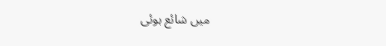میں شائع ہوئی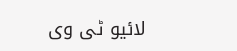لائیو ٹی وی